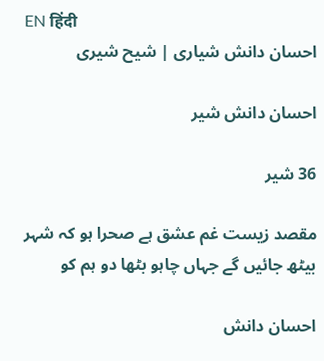EN हिंदी
احسان دانش شیاری | شیح شیری

احسان دانش شیر

36 شیر

مقصد زیست غم عشق ہے صحرا ہو کہ شہر
بیٹھ جائیں گے جہاں چاہو بٹھا دو ہم کو

احسان دانش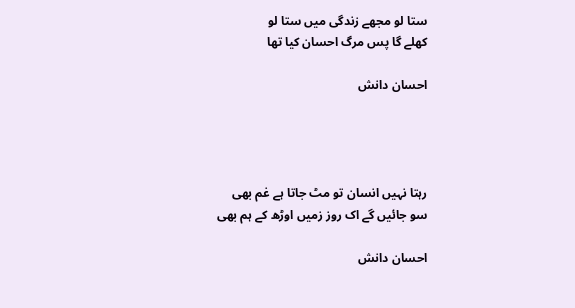ستا لو مجھے زندگی میں ستا لو
کھلے گا پس مرگ احسان کیا تھا

احسان دانش




رہتا نہیں انسان تو مٹ جاتا ہے غم بھی
سو جائیں گے اک روز زمیں اوڑھ کے ہم بھی

احسان دانش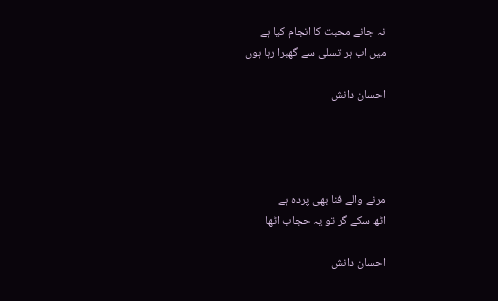نہ جانے محبت کا انجام کیا ہے
میں اب ہر تسلی سے گھبرا رہا ہوں

احسان دانش




مرنے والے فنا بھی پردہ ہے
اٹھ سکے گر تو یہ حجاب اٹھا

احسان دانش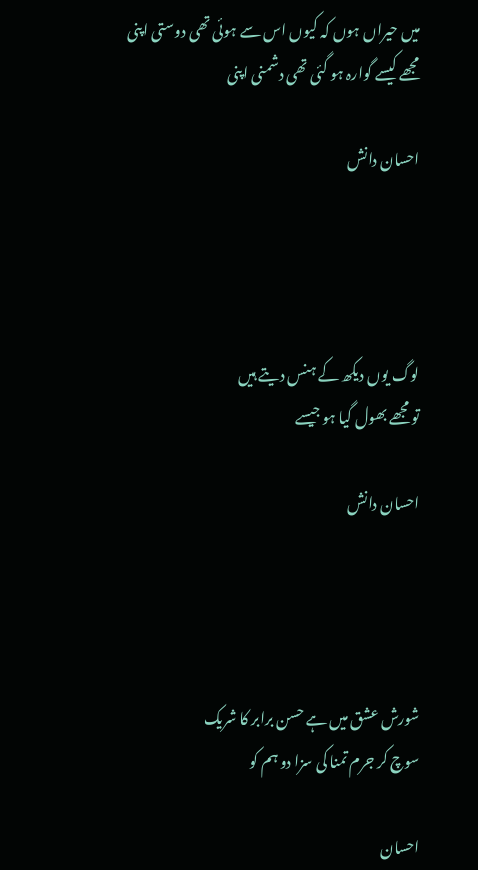میں حیراں ہوں کہ کیوں اس سے ہوئی تھی دوستی اپنی
مجھے کیسے گوارہ ہو گئی تھی دشمنی اپنی

احسان دانش




لوگ یوں دیکھ کے ہنس دیتے ہیں
تو مجھے بھول گیا ہو جیسے

احسان دانش




شورش عشق میں ہے حسن برابر کا شریک
سوچ کر جرم تمنا کی سزا دو ہم کو

احسان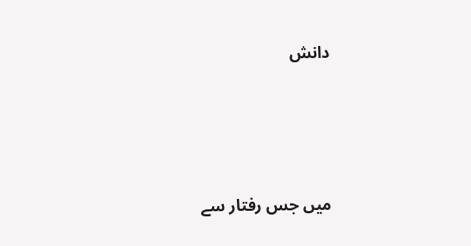دانش




میں جس رفتار سے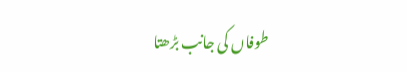طوفاں کی جانب بڑھتا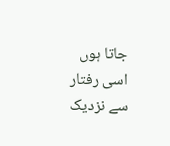جاتا ہوں
اسی رفتار سے نزدیک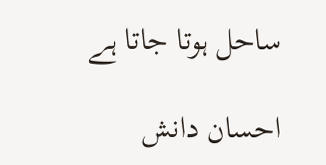ساحل ہوتا جاتا ہے

احسان دانش